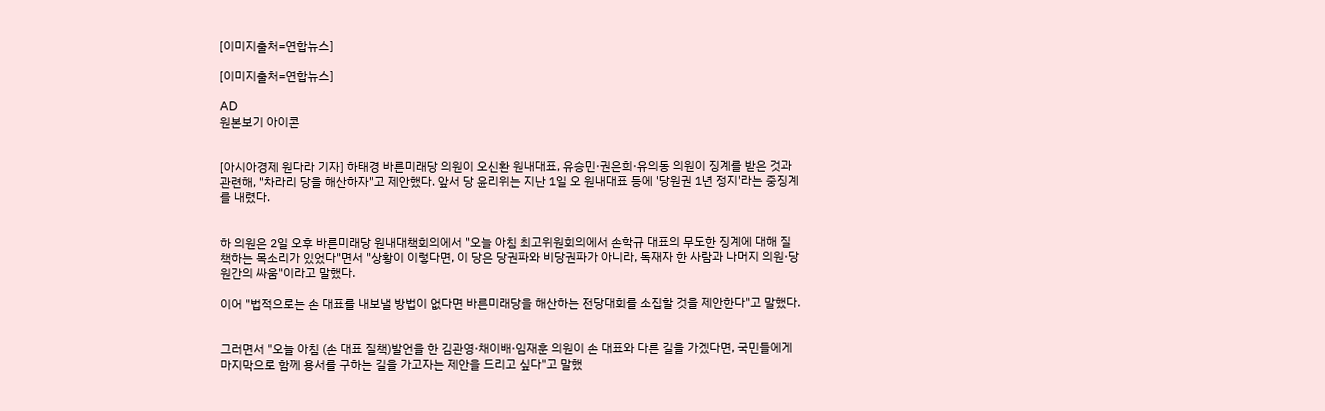[이미지출처=연합뉴스]

[이미지출처=연합뉴스]

AD
원본보기 아이콘


[아시아경제 원다라 기자] 하태경 바른미래당 의원이 오신환 원내대표, 유승민·권은희·유의동 의원이 징계를 받은 것과 관련해, "차라리 당을 해산하자"고 제안했다. 앞서 당 윤리위는 지난 1일 오 원내대표 등에 '당원권 1년 정지'라는 중징계를 내렸다.


하 의원은 2일 오후 바른미래당 원내대책회의에서 "오늘 아침 최고위원회의에서 손학규 대표의 무도한 징계에 대해 질책하는 목소리가 있었다"면서 "상황이 이렇다면, 이 당은 당권파와 비당권파가 아니라, 독재자 한 사람과 나머지 의원·당원간의 싸움"이라고 말했다.

이어 "법적으로는 손 대표를 내보낼 방법이 없다면 바른미래당을 해산하는 전당대회를 소집할 것을 제안한다"고 말했다.


그러면서 "오늘 아침 (손 대표 질책)발언을 한 김관영·채이배·임재훈 의원이 손 대표와 다른 길을 가겠다면, 국민들에게 마지막으로 함께 용서를 구하는 길을 가고자는 제안을 드리고 싶다"고 말했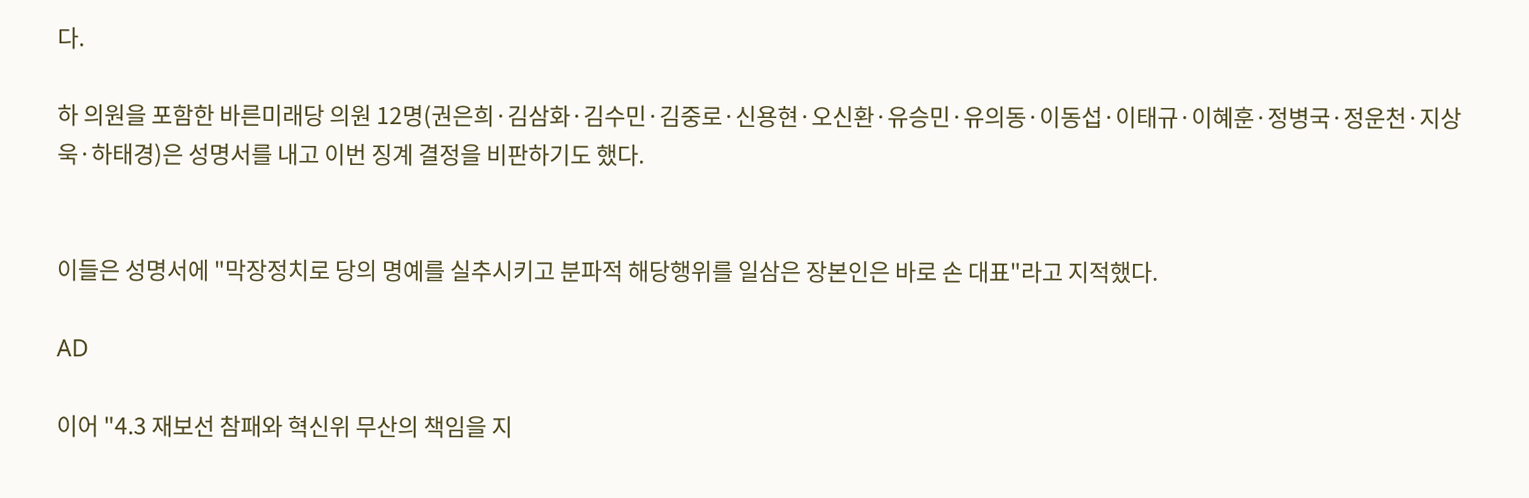다.

하 의원을 포함한 바른미래당 의원 12명(권은희·김삼화·김수민·김중로·신용현·오신환·유승민·유의동·이동섭·이태규·이혜훈·정병국·정운천·지상욱·하태경)은 성명서를 내고 이번 징계 결정을 비판하기도 했다.


이들은 성명서에 "막장정치로 당의 명예를 실추시키고 분파적 해당행위를 일삼은 장본인은 바로 손 대표"라고 지적했다.

AD

이어 "4.3 재보선 참패와 혁신위 무산의 책임을 지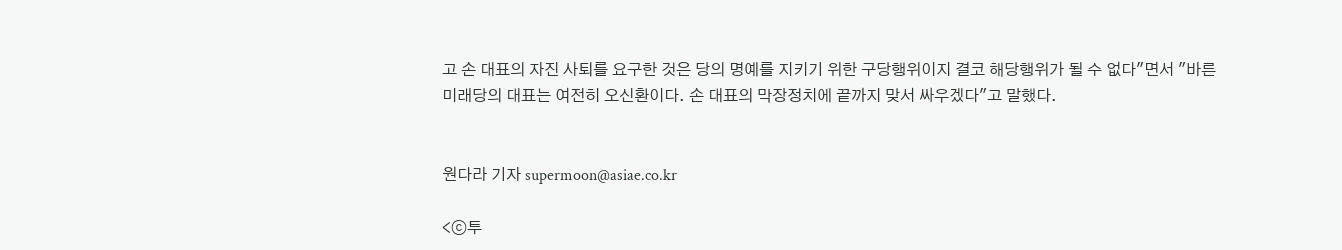고 손 대표의 자진 사퇴를 요구한 것은 당의 명예를 지키기 위한 구당행위이지 결코 해당행위가 될 수 없다"면서 "바른미래당의 대표는 여전히 오신환이다. 손 대표의 막장정치에 끝까지 맞서 싸우겠다"고 말했다.


원다라 기자 supermoon@asiae.co.kr

<ⓒ투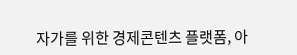자가를 위한 경제콘텐츠 플랫폼, 아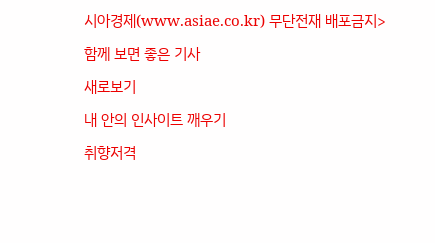시아경제(www.asiae.co.kr) 무단전재 배포금지>

함께 보면 좋은 기사

새로보기

내 안의 인사이트 깨우기

취향저격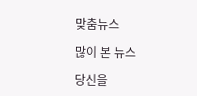맞춤뉴스

많이 본 뉴스

당신을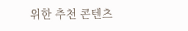위한 추천 콘텐츠